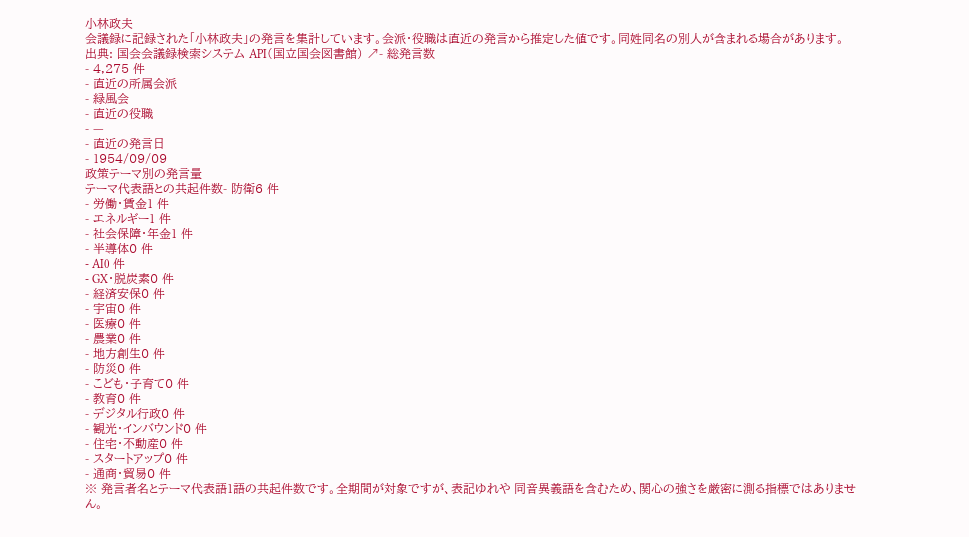小林政夫
会議録に記録された「小林政夫」の発言を集計しています。会派・役職は直近の発言から推定した値です。同姓同名の別人が含まれる場合があります。
出典: 国会会議録検索システム API(国立国会図書館) ↗- 総発言数
- 4,275 件
- 直近の所属会派
- 緑風会
- 直近の役職
- —
- 直近の発言日
- 1954/09/09
政策テーマ別の発言量
テーマ代表語との共起件数- 防衛6 件
- 労働・賃金1 件
- エネルギー1 件
- 社会保障・年金1 件
- 半導体0 件
- AI0 件
- GX・脱炭素0 件
- 経済安保0 件
- 宇宙0 件
- 医療0 件
- 農業0 件
- 地方創生0 件
- 防災0 件
- こども・子育て0 件
- 教育0 件
- デジタル行政0 件
- 観光・インバウンド0 件
- 住宅・不動産0 件
- スタートアップ0 件
- 通商・貿易0 件
※ 発言者名とテーマ代表語1語の共起件数です。全期間が対象ですが、表記ゆれや 同音異義語を含むため、関心の強さを厳密に測る指標ではありません。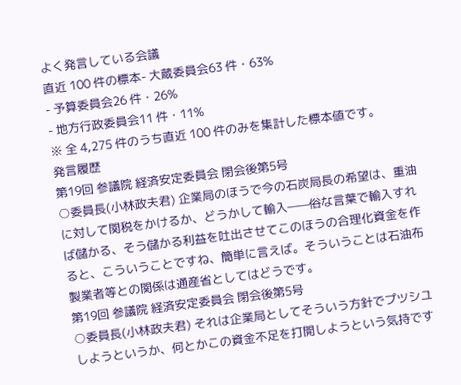よく発言している会議
直近 100 件の標本- 大蔵委員会63 件・63%
- 予算委員会26 件・26%
- 地方行政委員会11 件・11%
※ 全 4,275 件のうち直近 100 件のみを集計した標本値です。
発言履歴
第19回 参議院 経済安定委員会 閉会後第5号
○委員長(小林政夫君) 企業局のほうで今の石炭局長の希望は、重油に対して関税をかけるか、どうかして輸入——俗な言葉で輸入すれば儲かる、そう儲かる利益を吐出させてこのほうの合理化資金を作ると、こういうことですね、簡単に言えば。そういうことは石油布製業者等との関係は通産省としてはどうです。
第19回 参議院 経済安定委員会 閉会後第5号
○委員長(小林政夫君) それは企業局としてそういう方針でプツシユしようというか、何とかこの資金不足を打開しようという気持です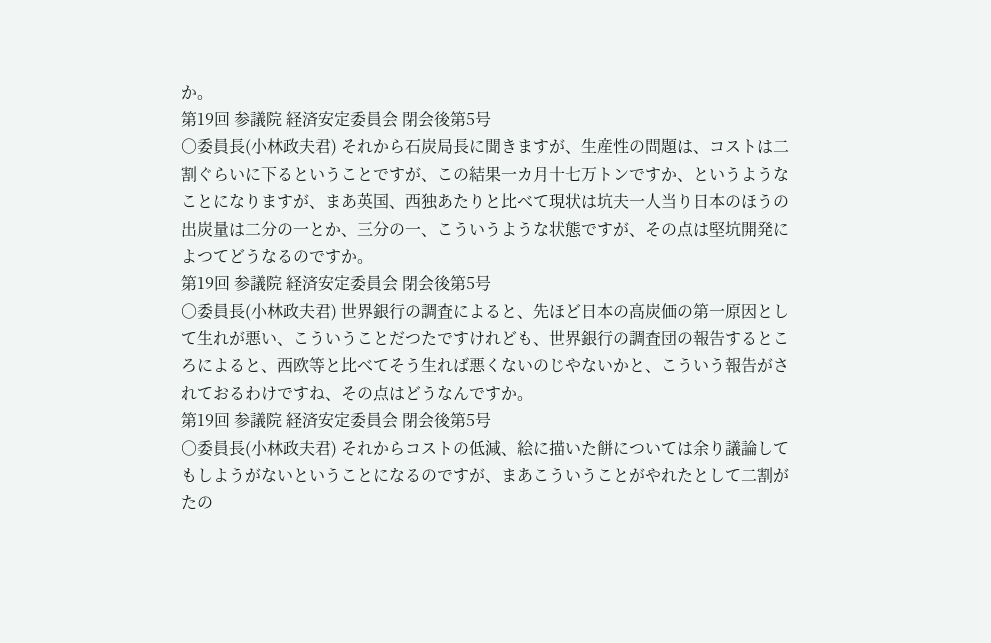か。
第19回 参議院 経済安定委員会 閉会後第5号
○委員長(小林政夫君) それから石炭局長に聞きますが、生産性の問題は、コストは二割ぐらいに下るということですが、この結果一カ月十七万トンですか、というようなことになりますが、まあ英国、西独あたりと比べて現状は坑夫一人当り日本のほうの出炭量は二分の一とか、三分の一、こういうような状態ですが、その点は堅坑開発によつてどうなるのですか。
第19回 参議院 経済安定委員会 閉会後第5号
○委員長(小林政夫君) 世界銀行の調査によると、先ほど日本の高炭価の第一原因として生れが悪い、こういうことだつたですけれども、世界銀行の調査団の報告するところによると、西欧等と比べてそう生れば悪くないのじやないかと、こういう報告がされておるわけですね、その点はどうなんですか。
第19回 参議院 経済安定委員会 閉会後第5号
○委員長(小林政夫君) それからコストの低減、絵に描いた餅については余り議論してもしようがないということになるのですが、まあこういうことがやれたとして二割がたの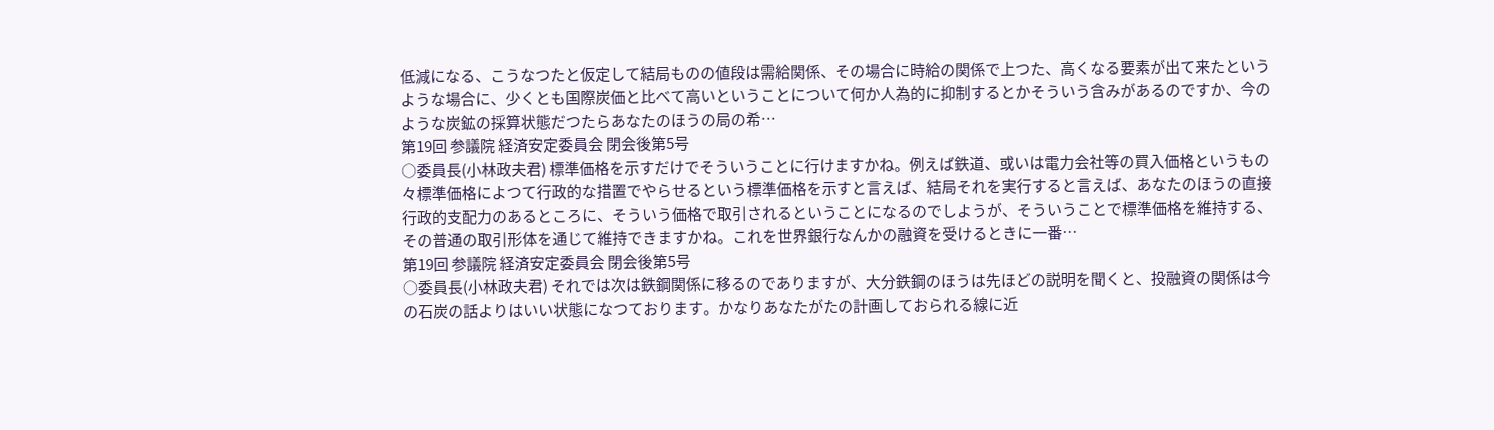低減になる、こうなつたと仮定して結局ものの値段は需給関係、その場合に時給の関係で上つた、高くなる要素が出て来たというような場合に、少くとも国際炭価と比べて高いということについて何か人為的に抑制するとかそういう含みがあるのですか、今のような炭鉱の採算状態だつたらあなたのほうの局の希…
第19回 参議院 経済安定委員会 閉会後第5号
○委員長(小林政夫君) 標準価格を示すだけでそういうことに行けますかね。例えば鉄道、或いは電力会社等の買入価格というもの々標準価格によつて行政的な措置でやらせるという標準価格を示すと言えば、結局それを実行すると言えば、あなたのほうの直接行政的支配力のあるところに、そういう価格で取引されるということになるのでしようが、そういうことで標準価格を維持する、その普通の取引形体を通じて維持できますかね。これを世界銀行なんかの融資を受けるときに一番…
第19回 参議院 経済安定委員会 閉会後第5号
○委員長(小林政夫君) それでは次は鉄鋼関係に移るのでありますが、大分鉄鋼のほうは先ほどの説明を聞くと、投融資の関係は今の石炭の話よりはいい状態になつております。かなりあなたがたの計画しておられる線に近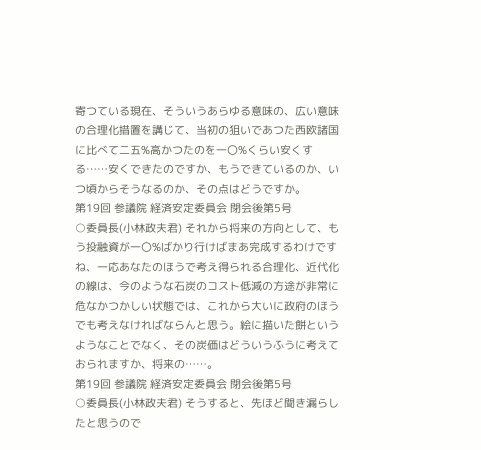寄つている現在、そういうあらゆる意味の、広い意味の合理化措置を講じて、当初の狙いであつた西欧諸国に比べて二五%高かつたのを一〇%くらい安くする……安くできたのですか、もうできているのか、いつ頃からそうなるのか、その点はどうですか。
第19回 参議院 経済安定委員会 閉会後第5号
○委員長(小林政夫君) それから将来の方向として、もう投融資が一〇%ばかり行けばまあ完成するわけですね、一応あなたのほうで考え得られる合理化、近代化の線は、今のような石炭のコスト低減の方途が非常に危なかつかしい状態では、これから大いに政府のほうでも考えなければならんと思う。絵に描いた餅というようなことでなく、その炭価はどういうふうに考えておられますか、将来の……。
第19回 参議院 経済安定委員会 閉会後第5号
○委員長(小林政夫君) そうすると、先ほど聞き漏らしたと思うので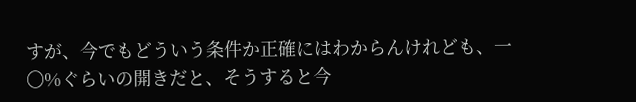すが、今でもどういう条件か正確にはわからんけれども、一〇%ぐらいの開きだと、そうすると今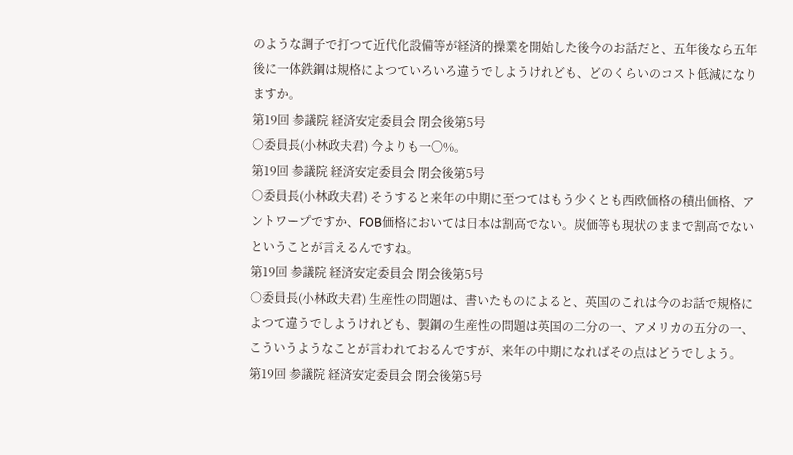のような調子で打つて近代化設備等が経済的操業を開始した後今のお話だと、五年後なら五年後に一体鉄鋼は規格によつていろいろ違うでしようけれども、どのくらいのコスト低減になりますか。
第19回 参議院 経済安定委員会 閉会後第5号
○委員長(小林政夫君) 今よりも一〇%。
第19回 参議院 経済安定委員会 閉会後第5号
○委員長(小林政夫君) そうすると来年の中期に至つてはもう少くとも西欧価格の積出価格、アントワープですか、FOB価格においては日本は割高でない。炭価等も現状のままで割高でないということが言えるんですね。
第19回 参議院 経済安定委員会 閉会後第5号
○委員長(小林政夫君) 生産性の問題は、書いたものによると、英国のこれは今のお話で規格によつて違うでしようけれども、製鋼の生産性の問題は英国の二分の一、アメリカの五分の一、こういうようなことが言われておるんですが、来年の中期になればその点はどうでしよう。
第19回 参議院 経済安定委員会 閉会後第5号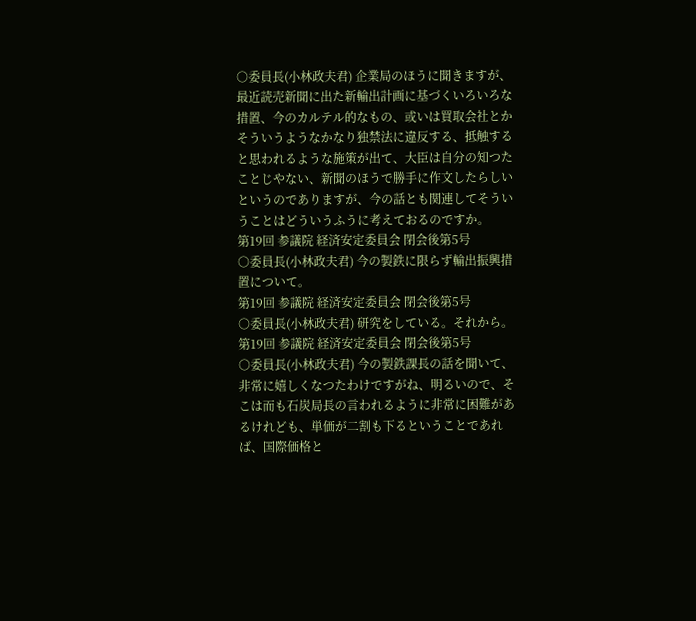○委員長(小林政夫君) 企業局のほうに聞きますが、最近読売新聞に出た新輸出計画に基づくいろいろな措置、今のカルテル的なもの、或いは買取会社とかそういうようなかなり独禁法に違反する、抵触すると思われるような施策が出て、大臣は自分の知つたことじやない、新聞のほうで勝手に作文したらしいというのでありますが、今の話とも関連してそういうことはどういうふうに考えておるのですか。
第19回 参議院 経済安定委員会 閉会後第5号
○委員長(小林政夫君) 今の製鉄に限らず輸出振興措置について。
第19回 参議院 経済安定委員会 閉会後第5号
○委員長(小林政夫君) 研究をしている。それから。
第19回 参議院 経済安定委員会 閉会後第5号
○委員長(小林政夫君) 今の製鉄課長の話を聞いて、非常に嬉しくなつたわけですがね、明るいので、そこは而も石炭局長の言われるように非常に困難があるけれども、単価が二割も下るということであれば、国際価格と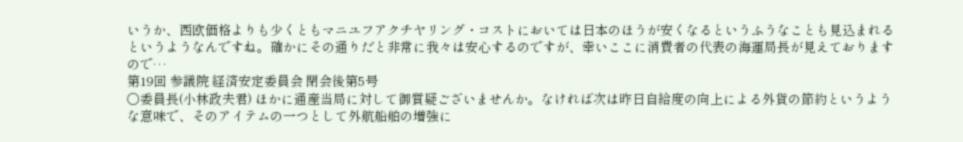いうか、西欧価格よりも少くともマニユフアクチヤリング・コストにおいては日本のほうが安くなるというふうなことも見込まれるというようなんですね。確かにその通りだと非常に我々は安心するのですが、幸いここに消費者の代表の海運局長が見えておりますので…
第19回 参議院 経済安定委員会 閉会後第5号
○委員長(小林政夫君) ほかに通産当局に対して御質疑ございませんか。なければ次は昨日自給度の向上による外貨の節約というような意味で、そのアイテムの一つとして外航船舶の増強に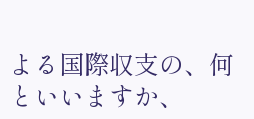よる国際収支の、何といいますか、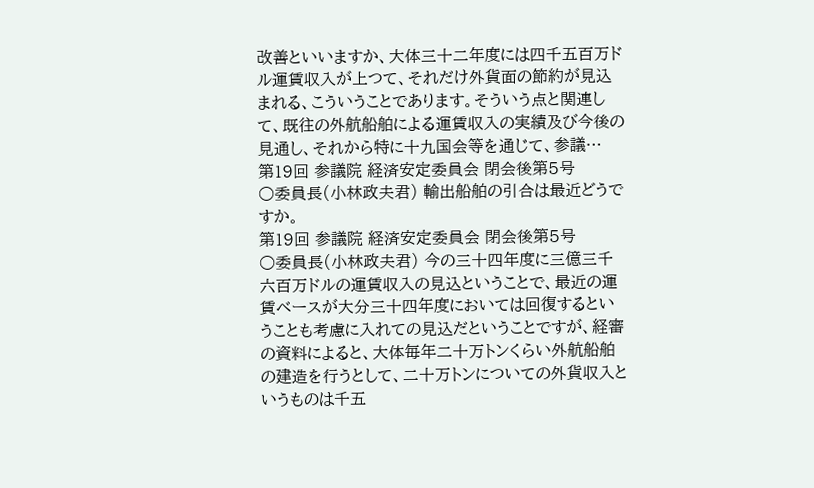改善といいますか、大体三十二年度には四千五百万ドル運賃収入が上つて、それだけ外貨面の節約が見込まれる、こういうことであります。そういう点と関連して、既往の外航船舶による運賃収入の実績及び今後の見通し、それから特に十九国会等を通じて、参議…
第19回 参議院 経済安定委員会 閉会後第5号
○委員長(小林政夫君) 輸出船舶の引合は最近どうですか。
第19回 参議院 経済安定委員会 閉会後第5号
○委員長(小林政夫君) 今の三十四年度に三億三千六百万ドルの運賃収入の見込ということで、最近の運賃ベースが大分三十四年度においては回復するということも考慮に入れての見込だということですが、経審の資料によると、大体毎年二十万トンくらい外航船舶の建造を行うとして、二十万トンについての外貨収入というものは千五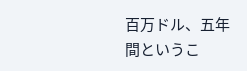百万ドル、五年間というこ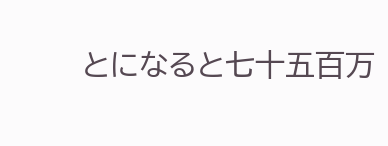とになると七十五百万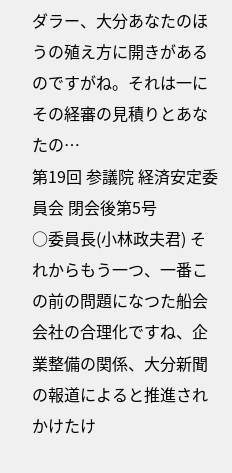ダラー、大分あなたのほうの殖え方に開きがあるのですがね。それは一にその経審の見積りとあなたの…
第19回 参議院 経済安定委員会 閉会後第5号
○委員長(小林政夫君) それからもう一つ、一番この前の問題になつた船会会社の合理化ですね、企業整備の関係、大分新聞の報道によると推進されかけたけ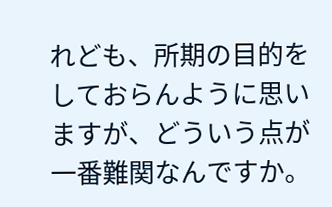れども、所期の目的をしておらんように思いますが、どういう点が一番難関なんですか。